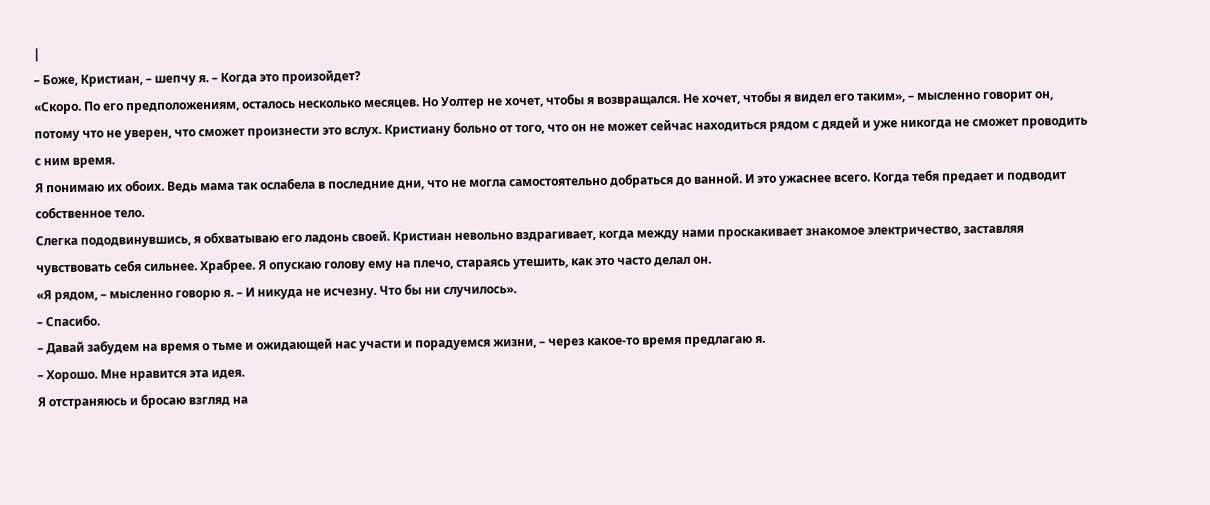|
– Боже, Кристиан, – шепчу я. – Когда это произойдет?
«Скоро. По его предположениям, осталось несколько месяцев. Но Уолтер не хочет, чтобы я возвращался. Не хочет, чтобы я видел его таким», – мысленно говорит он, потому что не уверен, что сможет произнести это вслух. Кристиану больно от того, что он не может сейчас находиться рядом с дядей и уже никогда не сможет проводить с ним время.
Я понимаю их обоих. Ведь мама так ослабела в последние дни, что не могла самостоятельно добраться до ванной. И это ужаснее всего. Когда тебя предает и подводит собственное тело.
Слегка пододвинувшись, я обхватываю его ладонь своей. Кристиан невольно вздрагивает, когда между нами проскакивает знакомое электричество, заставляя чувствовать себя сильнее. Храбрее. Я опускаю голову ему на плечо, стараясь утешить, как это часто делал он.
«Я рядом, – мысленно говорю я. – И никуда не исчезну. Что бы ни случилось».
– Спасибо.
– Давай забудем на время о тьме и ожидающей нас участи и порадуемся жизни, – через какое-то время предлагаю я.
– Хорошо. Мне нравится эта идея.
Я отстраняюсь и бросаю взгляд на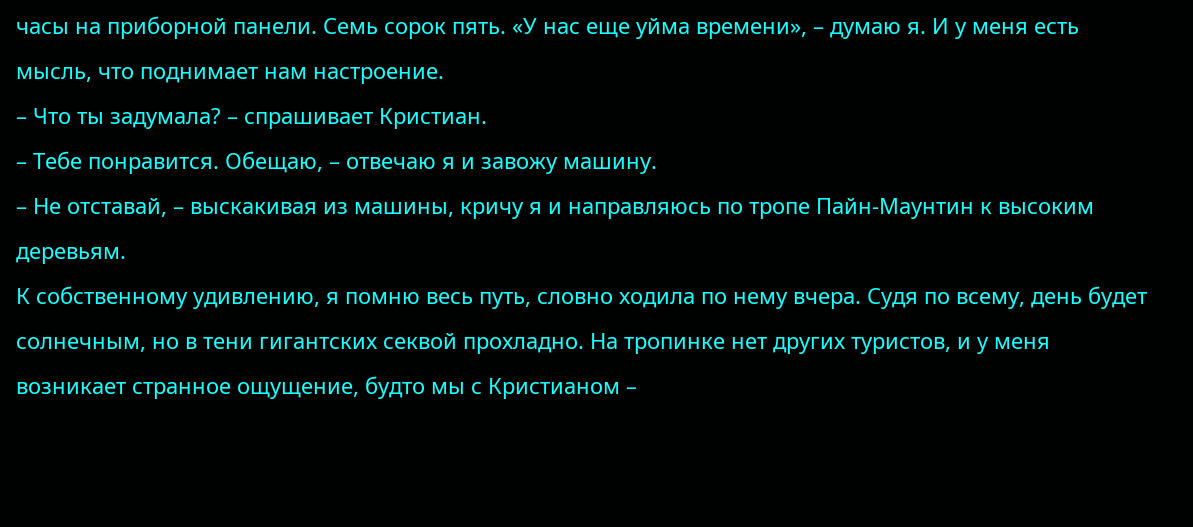часы на приборной панели. Семь сорок пять. «У нас еще уйма времени», – думаю я. И у меня есть мысль, что поднимает нам настроение.
– Что ты задумала? – спрашивает Кристиан.
– Тебе понравится. Обещаю, – отвечаю я и завожу машину.
– Не отставай, – выскакивая из машины, кричу я и направляюсь по тропе Пайн-Маунтин к высоким деревьям.
К собственному удивлению, я помню весь путь, словно ходила по нему вчера. Судя по всему, день будет солнечным, но в тени гигантских секвой прохладно. На тропинке нет других туристов, и у меня возникает странное ощущение, будто мы с Кристианом –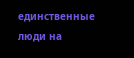единственные люди на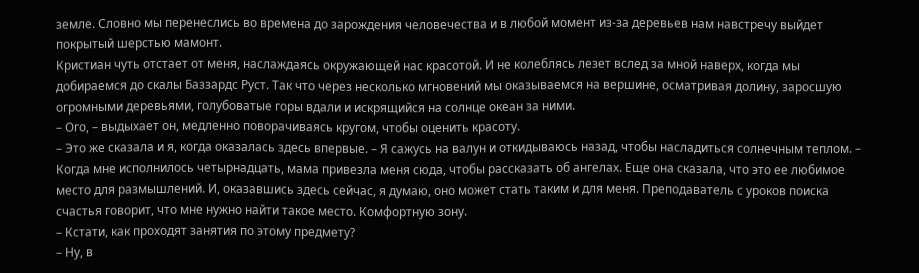земле. Словно мы перенеслись во времена до зарождения человечества и в любой момент из-за деревьев нам навстречу выйдет покрытый шерстью мамонт.
Кристиан чуть отстает от меня, наслаждаясь окружающей нас красотой. И не колеблясь лезет вслед за мной наверх, когда мы добираемся до скалы Баззардс Руст. Так что через несколько мгновений мы оказываемся на вершине, осматривая долину, заросшую огромными деревьями, голубоватые горы вдали и искрящийся на солнце океан за ними.
– Ого, – выдыхает он, медленно поворачиваясь кругом, чтобы оценить красоту.
– Это же сказала и я, когда оказалась здесь впервые. – Я сажусь на валун и откидываюсь назад, чтобы насладиться солнечным теплом. – Когда мне исполнилось четырнадцать, мама привезла меня сюда, чтобы рассказать об ангелах. Еще она сказала, что это ее любимое место для размышлений. И, оказавшись здесь сейчас, я думаю, оно может стать таким и для меня. Преподаватель с уроков поиска счастья говорит, что мне нужно найти такое место. Комфортную зону.
– Кстати, как проходят занятия по этому предмету?
– Ну, в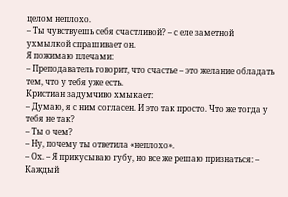целом неплохо.
– Ты чувствуешь себя счастливой? – с еле заметной ухмылкой спрашивает он.
Я пожимаю плечами:
– Преподаватель говорит, что счастье – это желание обладать тем, что у тебя уже есть.
Кристиан задумчиво хмыкает:
– Думаю, я с ним согласен. И это так просто. Что же тогда у тебя не так?
– Ты о чем?
– Ну, почему ты ответила «неплохо».
– Ох. – Я прикусываю губу, но все же решаю признаться: – Каждый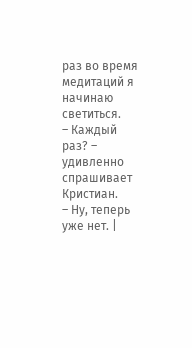раз во время медитаций я начинаю светиться.
– Каждый раз? – удивленно спрашивает Кристиан.
– Ну, теперь уже нет. |